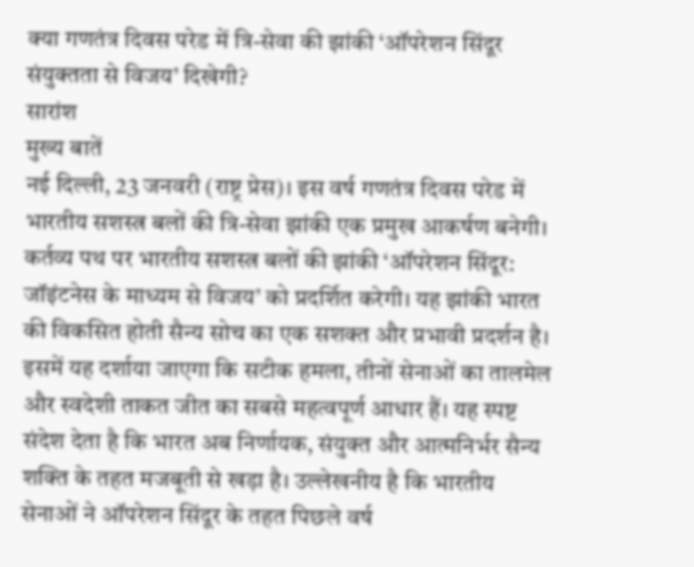क्या गणतंत्र दिवस परेड में त्रि-सेवा की झांकी ‘ऑपरेशन सिंदूर संयुक्तता से विजय’ दिखेगी?
सारांश
मुख्य बातें
नई दिल्ली, 23 जनवरी (राष्ट्र प्रेस)। इस वर्ष गणतंत्र दिवस परेड में भारतीय सशस्त्र बलों की त्रि-सेवा झांकी एक प्रमुख आकर्षण बनेगी। कर्तव्य पथ पर भारतीय सशस्त्र बलों की झांकी ‘ऑपरेशन सिंदूर: जॉइंटनेस के माध्यम से विजय’ को प्रदर्शित करेगी। यह झांकी भारत की विकसित होती सैन्य सोच का एक सशक्त और प्रभावी प्रदर्शन है।
इसमें यह दर्शाया जाएगा कि सटीक हमला, तीनों सेनाओं का तालमेल और स्वदेशी ताकत जीत का सबसे महत्वपूर्ण आधार हैं। यह स्पष्ट संदेश देता है कि भारत अब निर्णायक, संयुक्त और आत्मनिर्भर सैन्य शक्ति के तहत मजबूती से खड़ा है। उल्लेखनीय है कि भारतीय सेनाओं ने ऑपरेशन सिंदूर के तहत पिछले वर्ष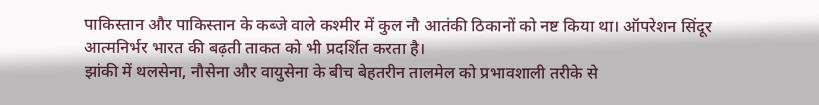पाकिस्तान और पाकिस्तान के कब्जे वाले कश्मीर में कुल नौ आतंकी ठिकानों को नष्ट किया था। ऑपरेशन सिंदूर आत्मनिर्भर भारत की बढ़ती ताकत को भी प्रदर्शित करता है।
झांकी में थलसेना, नौसेना और वायुसेना के बीच बेहतरीन तालमेल को प्रभावशाली तरीके से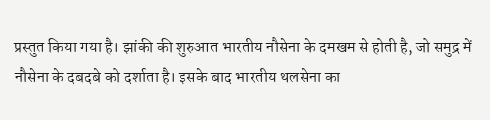प्रस्तुत किया गया है। झांकी की शुरुआत भारतीय नौसेना के दमखम से होती है, जो समुद्र में नौसेना के दबदबे को दर्शाता है। इसके बाद भारतीय थलसेना का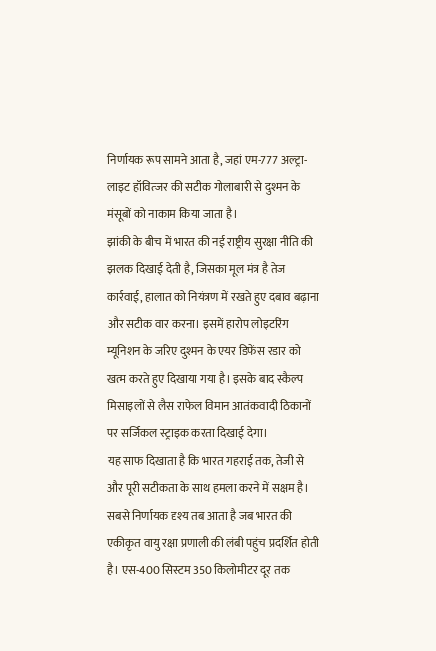निर्णायक रूप सामने आता है, जहां एम-777 अल्ट्रा-लाइट हॉवित्जर की सटीक गोलाबारी से दुश्मन के मंसूबों को नाकाम किया जाता है।
झांकी के बीच में भारत की नई राष्ट्रीय सुरक्षा नीति की झलक दिखाई देती है, जिसका मूल मंत्र है तेज कार्रवाई, हालात को नियंत्रण में रखते हुए दबाव बढ़ाना और सटीक वार करना। इसमें हारोप लोइटरिंग म्यूनिशन के जरिए दुश्मन के एयर डिफेंस रडार को खत्म करते हुए दिखाया गया है। इसके बाद स्कैल्प मिसाइलों से लैस राफेल विमान आतंकवादी ठिकानों पर सर्जिकल स्ट्राइक करता दिखाई देगा।
यह साफ दिखाता है कि भारत गहराई तक, तेजी से और पूरी सटीकता के साथ हमला करने में सक्षम है। सबसे निर्णायक दृश्य तब आता है जब भारत की एकीकृत वायु रक्षा प्रणाली की लंबी पहुंच प्रदर्शित होती है। एस-400 सिस्टम 350 किलोमीटर दूर तक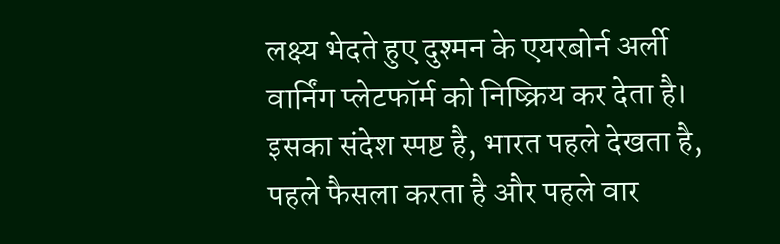लक्ष्य भेदते हुए दुश्मन के एयरबोर्न अर्ली वार्निंग प्लेटफॉर्म को निष्क्रिय कर देता है। इसका संदेश स्पष्ट है, भारत पहले देखता है, पहले फैसला करता है और पहले वार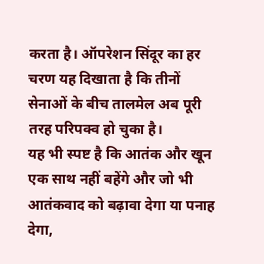करता है। ऑपरेशन सिंदूर का हर चरण यह दिखाता है कि तीनों सेनाओं के बीच तालमेल अब पूरी तरह परिपक्व हो चुका है।
यह भी स्पष्ट है कि आतंक और खून एक साथ नहीं बहेंगे और जो भी आतंकवाद को बढ़ावा देगा या पनाह देगा,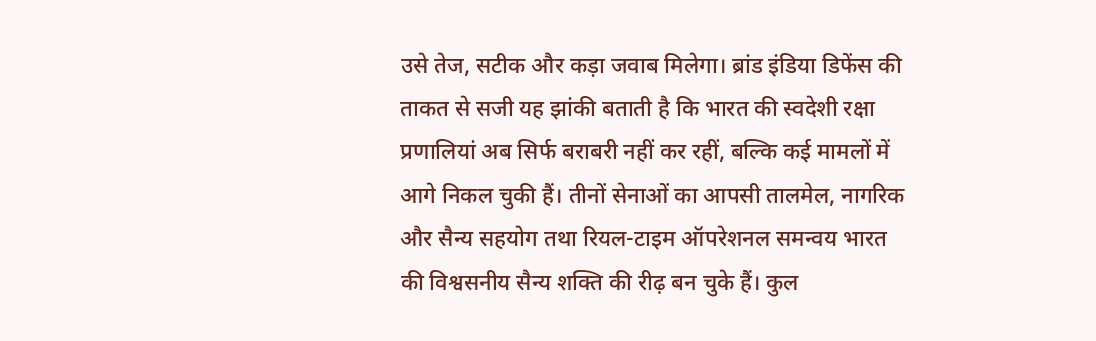उसे तेज, सटीक और कड़ा जवाब मिलेगा। ब्रांड इंडिया डिफेंस की ताकत से सजी यह झांकी बताती है कि भारत की स्वदेशी रक्षा प्रणालियां अब सिर्फ बराबरी नहीं कर रहीं, बल्कि कई मामलों में आगे निकल चुकी हैं। तीनों सेनाओं का आपसी तालमेल, नागरिक और सैन्य सहयोग तथा रियल-टाइम ऑपरेशनल समन्वय भारत की विश्वसनीय सैन्य शक्ति की रीढ़ बन चुके हैं। कुल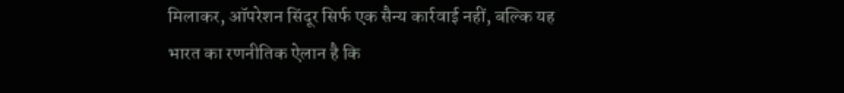मिलाकर, ऑपरेशन सिंदूर सिर्फ एक सैन्य कार्रवाई नहीं, बल्कि यह भारत का रणनीतिक ऐलान है कि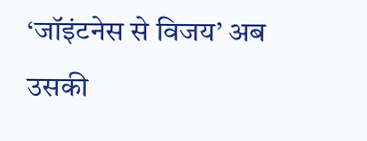‘जॉइंटनेस से विजय’ अब उसकी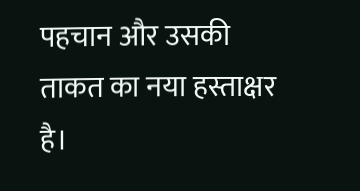पहचान और उसकी ताकत का नया हस्ताक्षर है।